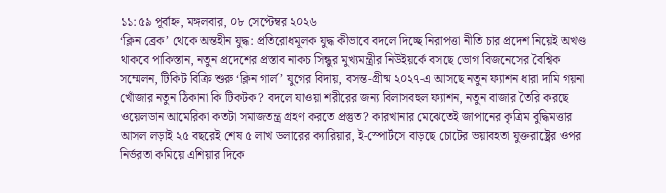১১:৫৯ পূর্বাহ্ন, মঙ্গলবার, ০৮ সেপ্টেম্বর ২০২৬
‘ক্লিন ব্রেক’ থেকে অন্তহীন যুদ্ধ: প্রতিরোধমূলক যুদ্ধ কীভাবে বদলে দিচ্ছে নিরাপত্তা নীতি চার প্রদেশ নিয়েই অখণ্ড থাকবে পাকিস্তান, নতুন প্রদেশের প্রস্তাব নাকচ সিন্ধুর মুখ্যমন্ত্রীর নিউইয়র্কে বসছে ভোগ বিজনেসের বৈশ্বিক সম্মেলন, টিকিট বিক্রি শুরু ‘ক্লিন গার্ল’ যুগের বিদায়, বসন্ত-গ্রীষ্ম ২০২৭-এ আসছে নতুন ফ্যাশন ধারা দামি গয়না খোঁজার নতুন ঠিকানা কি টিকটক? বদলে যাওয়া শরীরের জন্য বিলাসবহুল ফ্যাশন, নতুন বাজার তৈরি করছে ওয়েলডান আমেরিকা কতটা সমাজতন্ত্র গ্রহণ করতে প্রস্তুত? কারখানার মেঝেতেই জাপানের কৃত্রিম বুদ্ধিমত্তার আসল লড়াই ২৫ বছরেই শেষ ৫ লাখ ডলারের ক্যারিয়ার, ই-স্পোর্টসে বাড়ছে চোটের ভয়াবহতা যুক্তরাষ্ট্রের ওপর নির্ভরতা কমিয়ে এশিয়ার দিকে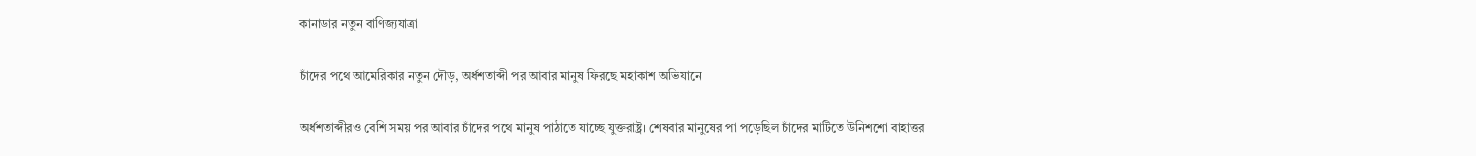কানাডার নতুন বাণিজ্যযাত্রা

চাঁদের পথে আমেরিকার নতুন দৌড়, অর্ধশতাব্দী পর আবার মানুষ ফিরছে মহাকাশ অভিযানে

অর্ধশতাব্দীরও বেশি সময় পর আবার চাঁদের পথে মানুষ পাঠাতে যাচ্ছে যুক্তরাষ্ট্র। শেষবার মানুষের পা পড়েছিল চাঁদের মাটিতে উনিশশো বাহাত্তর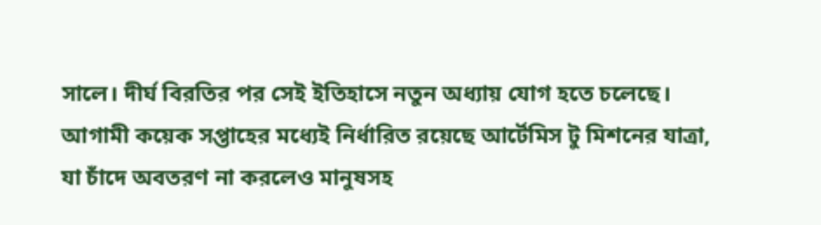সালে। দীর্ঘ বিরতির পর সেই ইতিহাসে নতুন অধ্যায় যোগ হতে চলেছে। আগামী কয়েক সপ্তাহের মধ্যেই নির্ধারিত রয়েছে আর্টেমিস টু মিশনের যাত্রা, যা চাঁদে অবতরণ না করলেও মানুষসহ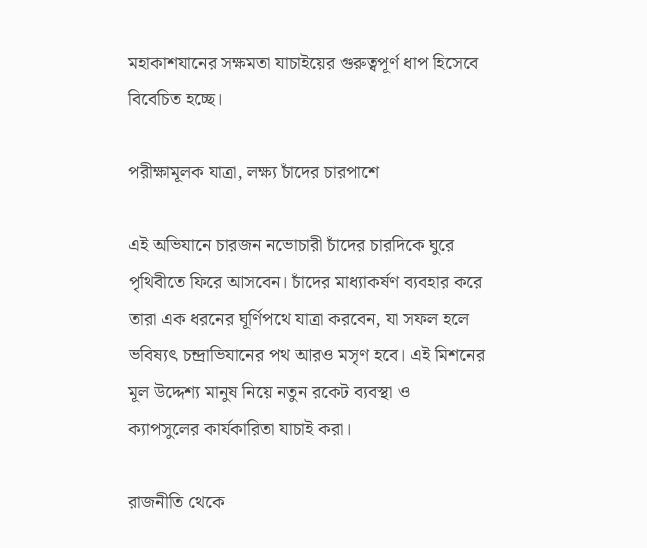মহাকাশযানের সক্ষমতা যাচাইয়ের গুরুত্বপূর্ণ ধাপ হিসেবে বিবেচিত হচ্ছে।

পরীক্ষামূলক যাত্রা, লক্ষ্য চাঁদের চারপাশে

এই অভিযানে চারজন নভোচারী চাঁদের চারদিকে ঘুরে পৃথিবীতে ফিরে আসবেন। চাঁদের মাধ্যাকর্ষণ ব্যবহার করে তারা এক ধরনের ঘূর্ণিপথে যাত্রা করবেন, যা সফল হলে ভবিষ্যৎ চন্দ্রাভিযানের পথ আরও মসৃণ হবে। এই মিশনের মূল উদ্দেশ্য মানুষ নিয়ে নতুন রকেট ব্যবস্থা ও ক্যাপসুলের কার্যকারিতা যাচাই করা।

রাজনীতি থেকে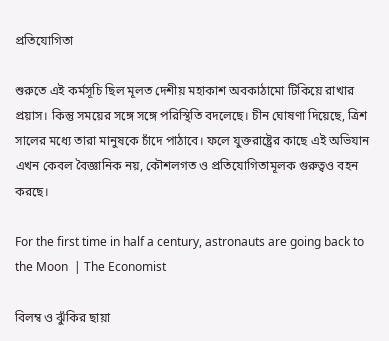প্রতিযোগিতা

শুরুতে এই কর্মসূচি ছিল মূলত দেশীয় মহাকাশ অবকাঠামো টিকিয়ে রাখার প্রয়াস। কিন্তু সময়ের সঙ্গে সঙ্গে পরিস্থিতি বদলেছে। চীন ঘোষণা দিয়েছে, ত্রিশ সালের মধ্যে তারা মানুষকে চাঁদে পাঠাবে। ফলে যুক্তরাষ্ট্রের কাছে এই অভিযান এখন কেবল বৈজ্ঞানিক নয়, কৌশলগত ও প্রতিযোগিতামূলক গুরুত্বও বহন করছে।

For the first time in half a century, astronauts are going back to the Moon  | The Economist

বিলম্ব ও ঝুঁকির ছায়া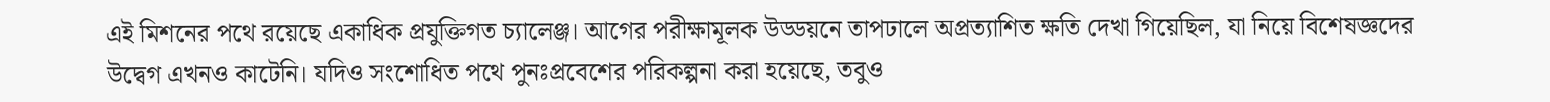এই মিশনের পথে রয়েছে একাধিক প্রযুক্তিগত চ্যালেঞ্জ। আগের পরীক্ষামূলক উড্ডয়নে তাপঢালে অপ্রত্যাশিত ক্ষতি দেখা গিয়েছিল, যা নিয়ে বিশেষজ্ঞদের উদ্বেগ এখনও কাটেনি। যদিও সংশোধিত পথে পুনঃপ্রবেশের পরিকল্পনা করা হয়েছে, তবুও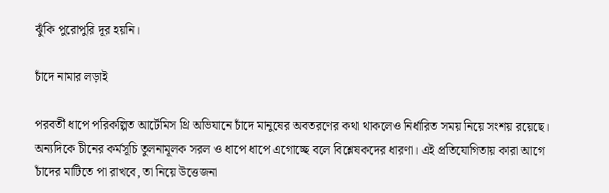ঝুঁকি পুরোপুরি দূর হয়নি।

চাঁদে নামার লড়াই

পরবর্তী ধাপে পরিকল্পিত আর্টেমিস থ্রি অভিযানে চাঁদে মানুষের অবতরণের কথা থাকলেও নির্ধারিত সময় নিয়ে সংশয় রয়েছে। অন্যদিকে চীনের কর্মসূচি তুলনামূলক সরল ও ধাপে ধাপে এগোচ্ছে বলে বিশ্লেষকদের ধারণা। এই প্রতিযোগিতায় কারা আগে চাঁদের মাটিতে পা রাখবে, তা নিয়ে উত্তেজনা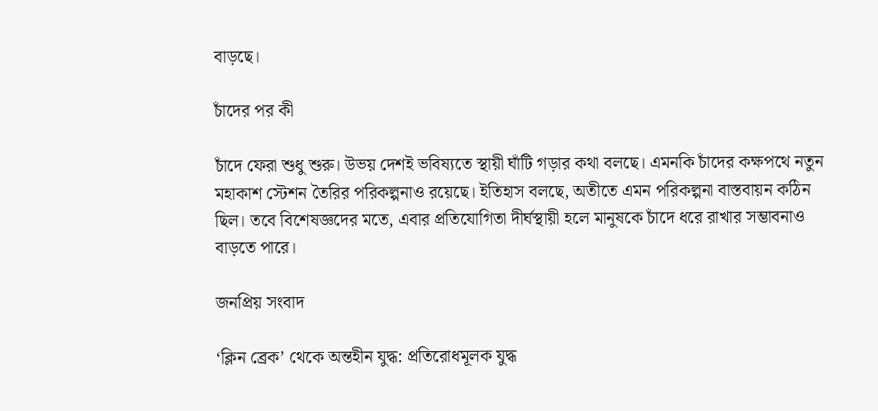বাড়ছে।

চাঁদের পর কী

চাঁদে ফেরা শুধু শুরু। উভয় দেশই ভবিষ্যতে স্থায়ী ঘাঁটি গড়ার কথা বলছে। এমনকি চাঁদের কক্ষপথে নতুন মহাকাশ স্টেশন তৈরির পরিকল্পনাও রয়েছে। ইতিহাস বলছে, অতীতে এমন পরিকল্পনা বাস্তবায়ন কঠিন ছিল। তবে বিশেষজ্ঞদের মতে, এবার প্রতিযোগিতা দীর্ঘস্থায়ী হলে মানুষকে চাঁদে ধরে রাখার সম্ভাবনাও বাড়তে পারে।

জনপ্রিয় সংবাদ

‘ক্লিন ব্রেক’ থেকে অন্তহীন যুদ্ধ: প্রতিরোধমূলক যুদ্ধ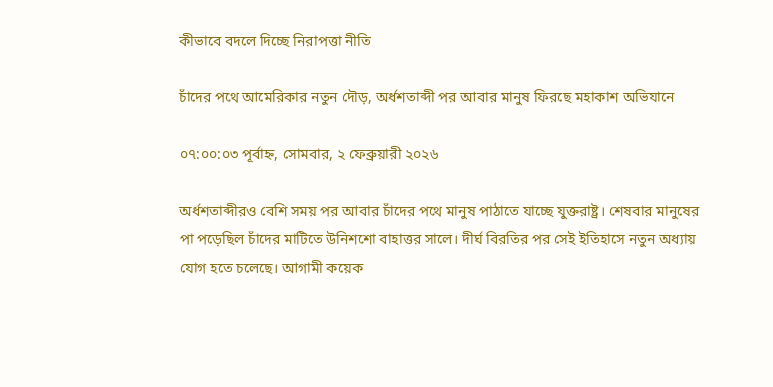কীভাবে বদলে দিচ্ছে নিরাপত্তা নীতি

চাঁদের পথে আমেরিকার নতুন দৌড়, অর্ধশতাব্দী পর আবার মানুষ ফিরছে মহাকাশ অভিযানে

০৭:০০:০৩ পূর্বাহ্ন, সোমবার, ২ ফেব্রুয়ারী ২০২৬

অর্ধশতাব্দীরও বেশি সময় পর আবার চাঁদের পথে মানুষ পাঠাতে যাচ্ছে যুক্তরাষ্ট্র। শেষবার মানুষের পা পড়েছিল চাঁদের মাটিতে উনিশশো বাহাত্তর সালে। দীর্ঘ বিরতির পর সেই ইতিহাসে নতুন অধ্যায় যোগ হতে চলেছে। আগামী কয়েক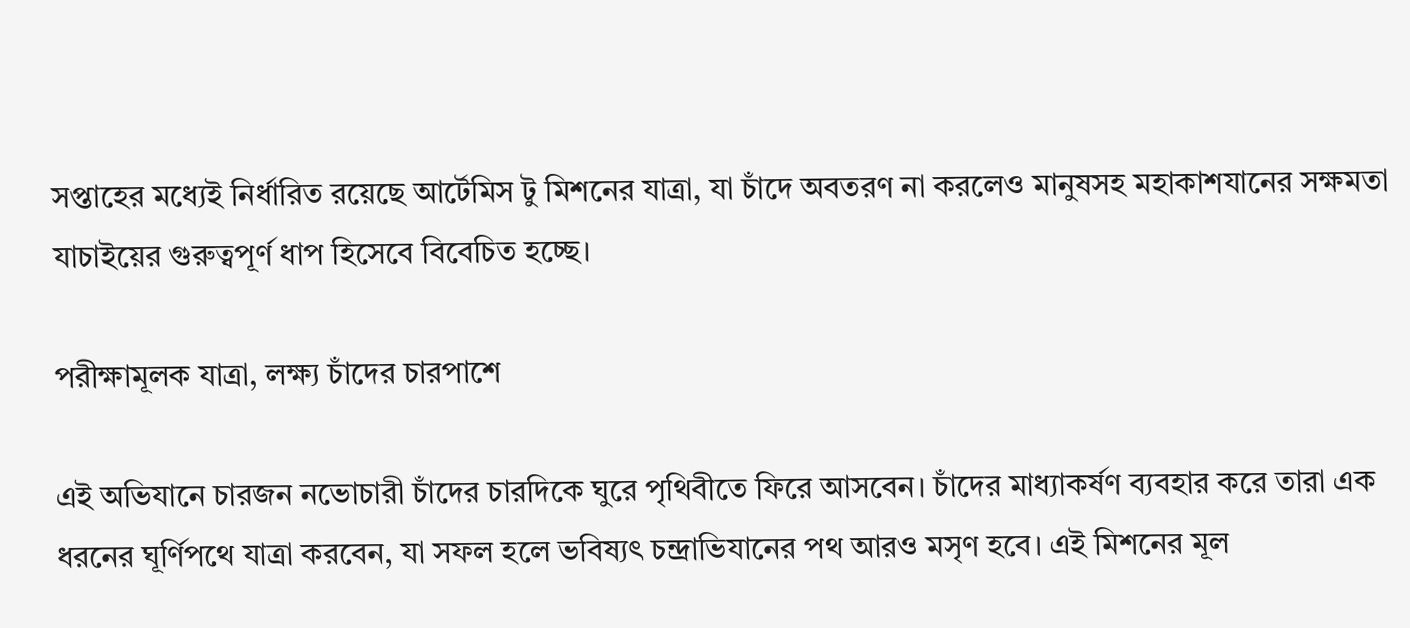সপ্তাহের মধ্যেই নির্ধারিত রয়েছে আর্টেমিস টু মিশনের যাত্রা, যা চাঁদে অবতরণ না করলেও মানুষসহ মহাকাশযানের সক্ষমতা যাচাইয়ের গুরুত্বপূর্ণ ধাপ হিসেবে বিবেচিত হচ্ছে।

পরীক্ষামূলক যাত্রা, লক্ষ্য চাঁদের চারপাশে

এই অভিযানে চারজন নভোচারী চাঁদের চারদিকে ঘুরে পৃথিবীতে ফিরে আসবেন। চাঁদের মাধ্যাকর্ষণ ব্যবহার করে তারা এক ধরনের ঘূর্ণিপথে যাত্রা করবেন, যা সফল হলে ভবিষ্যৎ চন্দ্রাভিযানের পথ আরও মসৃণ হবে। এই মিশনের মূল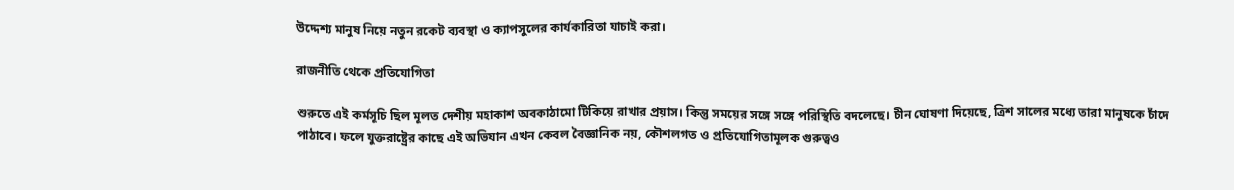উদ্দেশ্য মানুষ নিয়ে নতুন রকেট ব্যবস্থা ও ক্যাপসুলের কার্যকারিতা যাচাই করা।

রাজনীতি থেকে প্রতিযোগিতা

শুরুতে এই কর্মসূচি ছিল মূলত দেশীয় মহাকাশ অবকাঠামো টিকিয়ে রাখার প্রয়াস। কিন্তু সময়ের সঙ্গে সঙ্গে পরিস্থিতি বদলেছে। চীন ঘোষণা দিয়েছে, ত্রিশ সালের মধ্যে তারা মানুষকে চাঁদে পাঠাবে। ফলে যুক্তরাষ্ট্রের কাছে এই অভিযান এখন কেবল বৈজ্ঞানিক নয়, কৌশলগত ও প্রতিযোগিতামূলক গুরুত্বও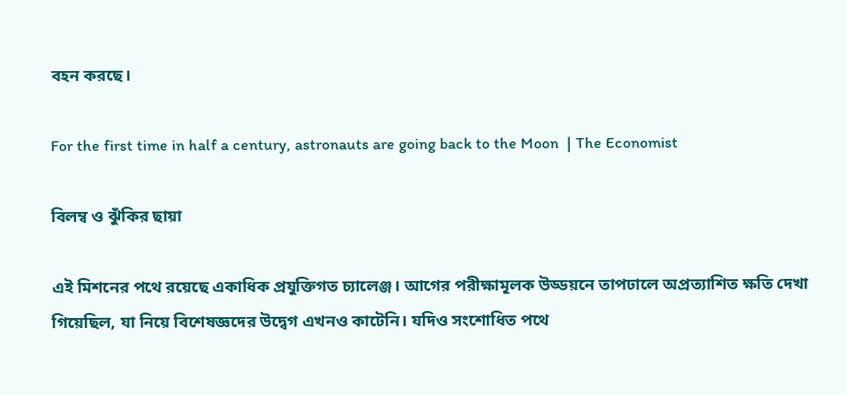বহন করছে।

For the first time in half a century, astronauts are going back to the Moon  | The Economist

বিলম্ব ও ঝুঁকির ছায়া

এই মিশনের পথে রয়েছে একাধিক প্রযুক্তিগত চ্যালেঞ্জ। আগের পরীক্ষামূলক উড্ডয়নে তাপঢালে অপ্রত্যাশিত ক্ষতি দেখা গিয়েছিল, যা নিয়ে বিশেষজ্ঞদের উদ্বেগ এখনও কাটেনি। যদিও সংশোধিত পথে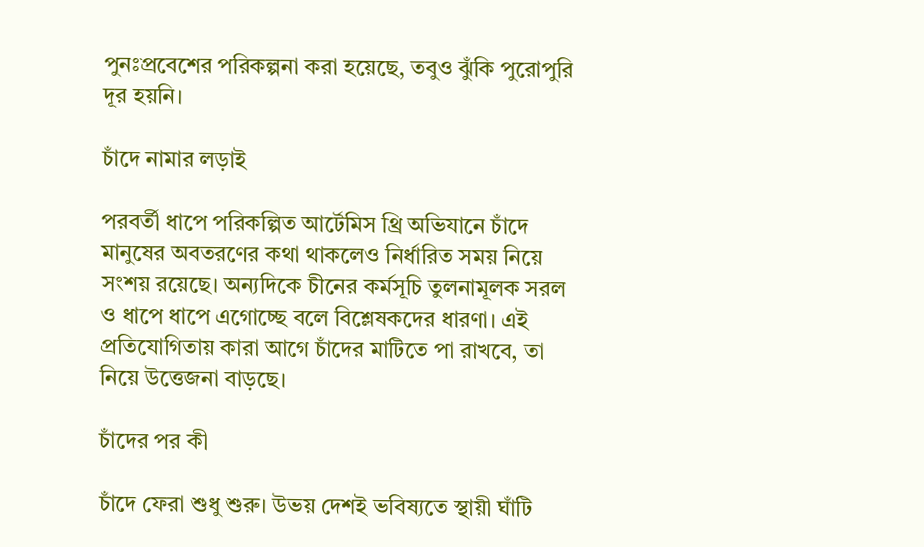পুনঃপ্রবেশের পরিকল্পনা করা হয়েছে, তবুও ঝুঁকি পুরোপুরি দূর হয়নি।

চাঁদে নামার লড়াই

পরবর্তী ধাপে পরিকল্পিত আর্টেমিস থ্রি অভিযানে চাঁদে মানুষের অবতরণের কথা থাকলেও নির্ধারিত সময় নিয়ে সংশয় রয়েছে। অন্যদিকে চীনের কর্মসূচি তুলনামূলক সরল ও ধাপে ধাপে এগোচ্ছে বলে বিশ্লেষকদের ধারণা। এই প্রতিযোগিতায় কারা আগে চাঁদের মাটিতে পা রাখবে, তা নিয়ে উত্তেজনা বাড়ছে।

চাঁদের পর কী

চাঁদে ফেরা শুধু শুরু। উভয় দেশই ভবিষ্যতে স্থায়ী ঘাঁটি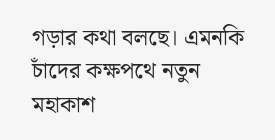গড়ার কথা বলছে। এমনকি চাঁদের কক্ষপথে নতুন মহাকাশ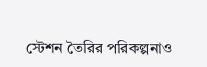স্টেশন তৈরির পরিকল্পনাও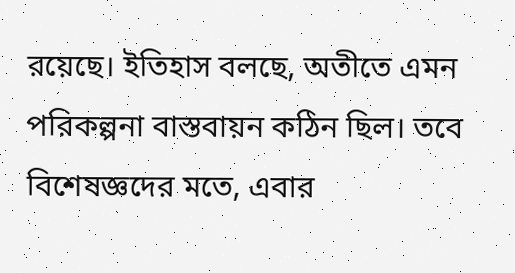রয়েছে। ইতিহাস বলছে, অতীতে এমন পরিকল্পনা বাস্তবায়ন কঠিন ছিল। তবে বিশেষজ্ঞদের মতে, এবার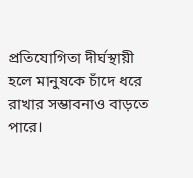প্রতিযোগিতা দীর্ঘস্থায়ী হলে মানুষকে চাঁদে ধরে রাখার সম্ভাবনাও বাড়তে পারে।